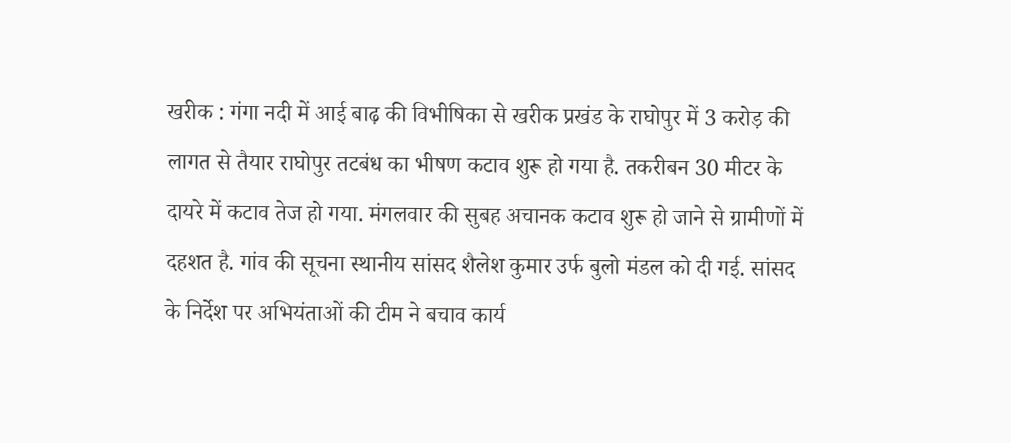खरीक : गंगा नदी में आई बाढ़ की विभीषिका से खरीक प्रखंड के राघोपुर में 3 करोड़ की लागत से तैयार राघोपुर तटबंध का भीषण कटाव शुरू हो गया है. तकरीबन 30 मीटर के दायरे में कटाव तेज हो गया. मंगलवार की सुबह अचानक कटाव शुरू हो जाने से ग्रामीणों में दहशत है. गांव की सूचना स्थानीय सांसद शैलेश कुमार उर्फ बुलो मंडल को दी गई. सांसद के निर्देश पर अभियंताओं की टीम ने बचाव कार्य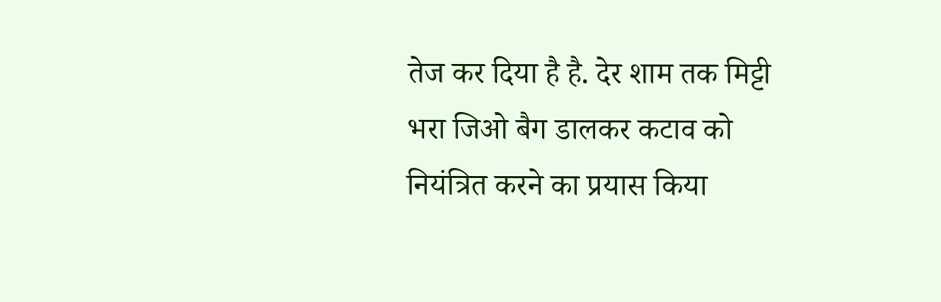तेज कर दिया है है. देर शाम तक मिट्टी भरा जिओ बैग डालकर कटाव को नियंत्रित करने का प्रयास किया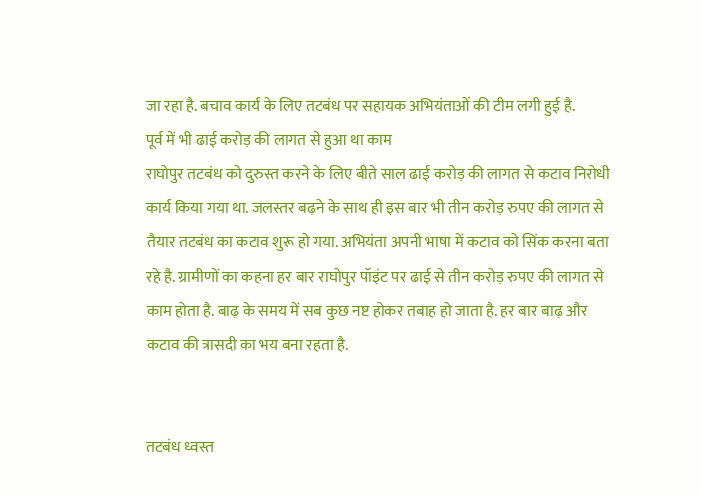जा रहा है. बचाव कार्य के लिए तटबंध पर सहायक अभियंताओं की टीम लगी हुई है.
पूर्व में भी ढाई करोड़ की लागत से हुआ था काम
राघोपुर तटबंध को दुरुस्त करने के लिए बीते साल ढाई करोड़ की लागत से कटाव निरोधी कार्य किया गया था. जलस्तर बढ़ने के साथ ही इस बार भी तीन करोड़ रुपए की लागत से तैयार तटबंध का कटाव शुरू हो गया. अभियंता अपनी भाषा में कटाव को सिंक करना बता रहे है. ग्रामीणों का कहना हर बार राघोपुर पॉइंट पर ढाई से तीन करोड़ रुपए की लागत से काम होता है. बाढ़ के समय में सब कुछ नष्ट होकर तबाह हो जाता है. हर बार बाढ़ और कटाव की त्रासदी का भय बना रहता है.


तटबंध ध्वस्त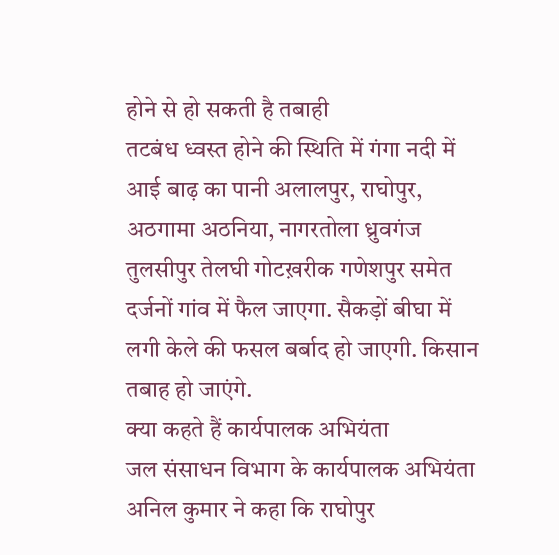होने से हो सकती है तबाही
तटबंध ध्वस्त होने की स्थिति में गंगा नदी में आई बाढ़ का पानी अलालपुर, राघोपुर, अठगामा अठनिया, नागरतोला ध्रुवगंज तुलसीपुर तेलघी गोटख़रीक गणेशपुर समेत दर्जनों गांव में फैल जाएगा. सैकड़ों बीघा में लगी केले की फसल बर्बाद हो जाएगी. किसान तबाह हो जाएंगे.
क्या कहते हैं कार्यपालक अभियंता
जल संसाधन विभाग के कार्यपालक अभियंता अनिल कुमार ने कहा कि राघोपुर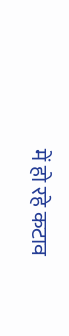में हो रहे कटाव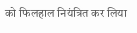को फिलहाल नियंत्रित कर लिया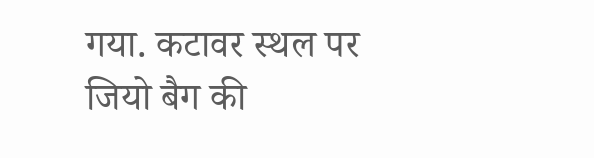गया. कटावर स्थल पर जियो बैग की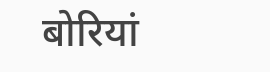बोरियां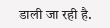डाली जा रही है.